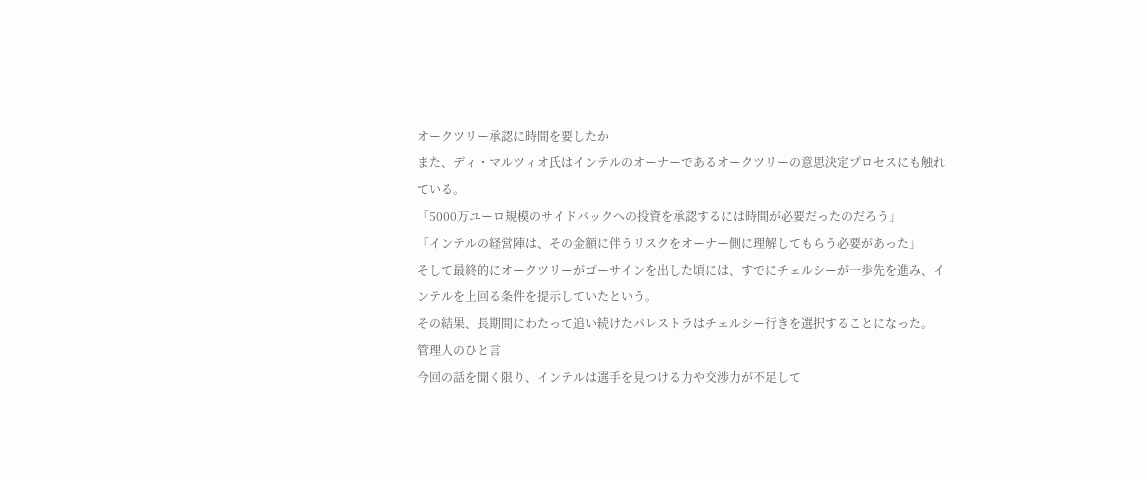オークツリー承認に時間を要したか
また、ディ・マルツィオ氏はインテルのオーナーであるオークツリーの意思決定プロセスにも触れている。
「5000万ユーロ規模のサイドバックへの投資を承認するには時間が必要だったのだろう」
「インテルの経営陣は、その金額に伴うリスクをオーナー側に理解してもらう必要があった」
そして最終的にオークツリーがゴーサインを出した頃には、すでにチェルシーが一歩先を進み、インテルを上回る条件を提示していたという。
その結果、長期間にわたって追い続けたパレストラはチェルシー行きを選択することになった。
管理人のひと言
今回の話を聞く限り、インテルは選手を見つける力や交渉力が不足して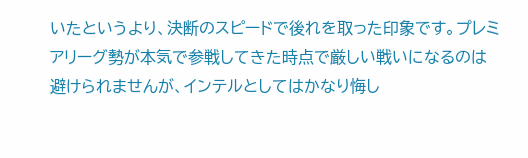いたというより、決断のスピードで後れを取った印象です。プレミアリーグ勢が本気で参戦してきた時点で厳しい戦いになるのは避けられませんが、インテルとしてはかなり悔し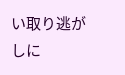い取り逃がしに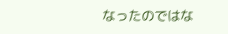なったのではな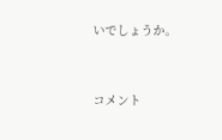いでしょうか。


コメント